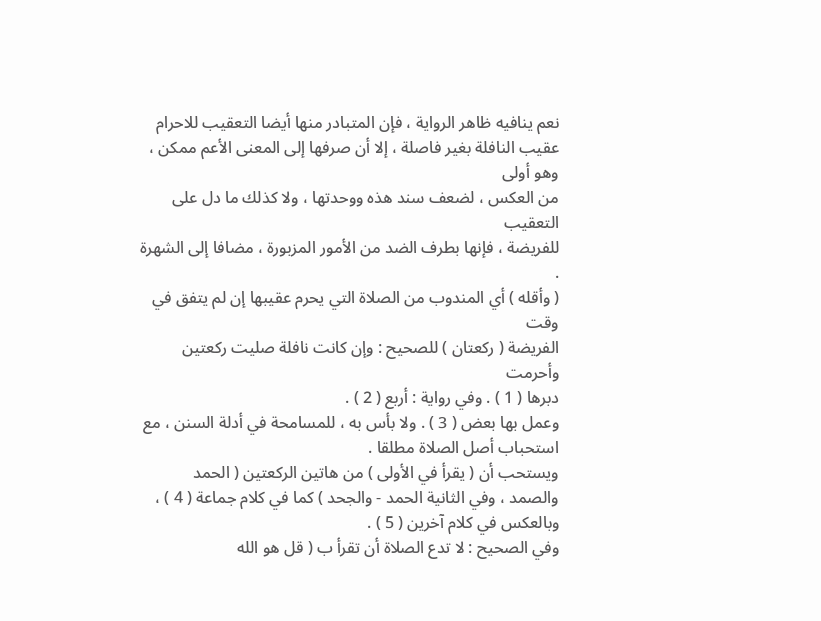نعم ينافيه ظاهر الرواية ، فإن المتبادر منها أيضا التعقيب للاحرام
عقيب النافلة بغير فاصلة ، إلا أن صرفها إلى المعنى الأعم ممكن ، وهو أولى
من العكس ، لضعف سند هذه ووحدتها ، ولا كذلك ما دل على التعقيب
للفريضة ، فإنها بطرف الضد من الأمور المزبورة ، مضافا إلى الشهرة .
( وأقله ) أي المندوب من الصلاة التي يحرم عقيبها إن لم يتفق في وقت
الفريضة ( ركعتان ) للصحيح : وإن كانت نافلة صليت ركعتين وأحرمت
دبرها ( 1 ) . وفي رواية : أربع ( 2 ) .
وعمل بها بعض ( 3 ) . ولا بأس به ، للمسامحة في أدلة السنن ، مع
استحباب أصل الصلاة مطلقا .
ويستحب أن ( يقرأ في الأولى ) من هاتين الركعتين ( الحمد
والصمد ، وفي الثانية الحمد - والجحد ) كما في كلام جماعة ( 4 ) ،
وبالعكس في كلام آخرين ( 5 ) .
وفي الصحيح : لا تدع الصلاة أن تقرأ ب ( قل هو الله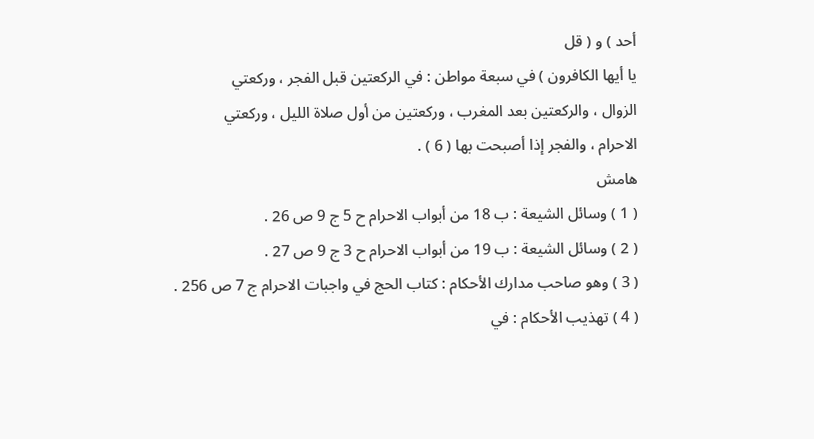أحد ) و ( قل
يا أيها الكافرون ) في سبعة مواطن : في الركعتين قبل الفجر ، وركعتي
الزوال ، والركعتين بعد المغرب ، وركعتين من أول صلاة الليل ، وركعتي
الاحرام ، والفجر إذا أصبحت بها ( 6 ) .
هامش
( 1 ) وسائل الشيعة : ب 18 من أبواب الاحرام ح 5 ج 9 ص 26 .
( 2 ) وسائل الشيعة : ب 19 من أبواب الاحرام ح 3 ج 9 ص 27 .
( 3 ) وهو صاحب مدارك الأحكام : كتاب الحج في واجبات الاحرام ج 7 ص 256 .
( 4 ) تهذيب الأحكام : في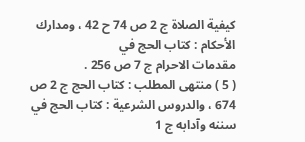كيفية الصلاة ج 2 ص 74 ح 42 ، ومدارك الأحكام : كتاب الحج في
مقدمات الاحرام ج 7 ص 256 .
( 5 ) منتهى المطلب : كتاب الحج ج 2 ص 674 ، والدروس الشرعية : كتاب الحج في سننه وآدابه ج 1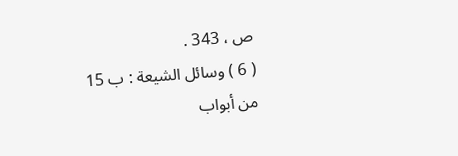ص ، 343 .
( 6 ) وسائل الشيعة : ب 15 من أبواب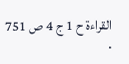القراءة ح 1 ج 4 ص 751 .